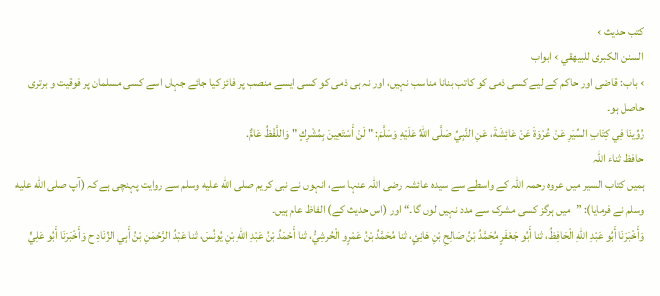کتب حدیث ›
السنن الكبرى للبيهقي › ابواب
› باب: قاضی اور حاکم کے لیے کسی ذمی کو کاتب بنانا مناسب نہیں، اور نہ ہی ذمی کو کسی ایسے منصب پر فائز کیا جائے جہاں اسے کسی مسلمان پر فوقیت و برتری حاصل ہو۔
رُوِّينَا فِي كِتَابِ السِّيَرِ عَنْ عُرْوَةَ عَنْ عَائِشَةَ، عَنِ النَّبِيِّ صَلَّى اللهُ عَلَيْهِ وَسَلَّمَ: " لَنْ أَسْتَعِينَ بِمُشْرِكٍ " وَاللَّفْظُ عَامٌّ.
حافظ ثناء اللہ
ہمیں کتاب السیر میں عروہ رحمہ اللہ کے واسطے سے سیدہ عائشہ رضی اللہ عنہا سے، انہوں نے نبی کریم صلى الله عليه وسلم سے روایت پہنچی ہے کہ (آپ صلى الله عليه وسلم نے فرمایا): ”میں ہرگز کسی مشرک سے مدد نہیں لوں گا۔“ اور (اس حدیث کے) الفاظ عام ہیں۔
وَأَخْبَرَنَا أَبُو عَبْدِ اللهِ الْحَافِظُ، ثنا أَبُو جَعْفَرٍ مُحَمَّدُ بْنُ صَالِحِ بْنِ هَانِئٍ، ثنا مُحَمَّدُ بْنُ عَمْرٍو الْحُرشِيُّ، ثنا أَحْمَدُ بْنُ عَبْدِ اللهِ بْنِ يُونُسَ، ثنا عَبْدُ الرَّحْمَنِ بْنُ أَبِي الزِّنَادِ ح وَأَخْبَرَنَا أَبُو عَلِيٍّ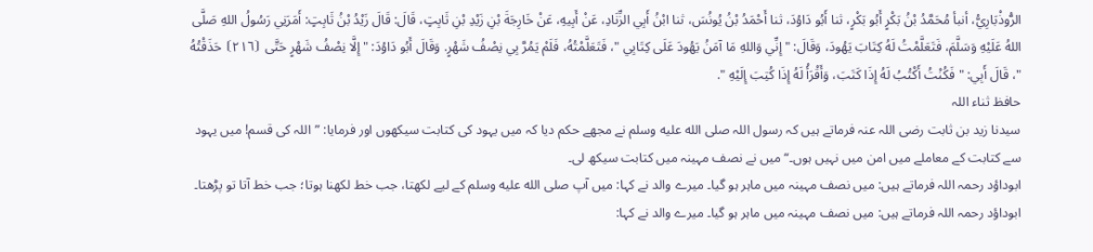الرُّوذْبَارِيُّ، أنبأ مُحَمَّدُ بْنُ بَكْرٍ أَبُو بَكْرٍ، ثنا أَبُو دَاوُدَ، ثنا أَحْمَدُ بْنُ يُونُسَ، ثنا ابْنُ أَبِي الزِّنَادِ، عَنْ أَبِيهِ، عَنْ خَارِجَةَ بْنِ زَيْدِ بْنِ ثَابِتٍ، قَالَ: قَالَ زَيْدُ بْنُ ثَابِتٍ: أَمَرَنِي رَسُولُ اللهِ صَلَّى اللهُ عَلَيْهِ وَسَلَّمَ، فَتَعَلَّمْتُ لَهُ كِتَابَ يَهُودَ، وَقَالَ: " إِنِّي وَاللهِ مَا آمَنُ يَهُودَ عَلَى كِتَابِي "، فَتَعَلَّمْتُهُ، فَلَمْ يَمُرَّ بِي نِصْفُ شَهْرٍ. وَقَالَ أَبُو دَاوُدَ: " إِلَّا نِصْفُ شَهْرٍ حَتَّى ⦗٢١٦⦘ حَذَقْتُهُ "، قَالَ أَبِي: " فَكُنْتُ أَكْتُبُ لَهُ إِذَا كَتَبَ، وَأَقْرَأُ لَهُ إِذَا كُتِبَ إِلَيْهِ ".
حافظ ثناء اللہ
سیدنا زید بن ثابت رضی اللہ عنہ فرماتے ہیں کہ رسول اللہ صلى الله عليه وسلم نے مجھے حکم دیا کہ میں یہود کی کتابت سیکھوں اور فرمایا: ”اللہ کی قسم! میں یہود سے کتابت کے معاملے میں امن میں نہیں ہوں۔“ میں نے نصف مہینہ میں کتابت سیکھ لی۔
ابوداؤد رحمہ اللہ فرماتے ہیں: میں نصف مہینہ میں ماہر ہو گیا۔ میرے والد نے کہا: میں آپ صلى الله عليه وسلم کے لیے لکھتا، جب خط لکھنا ہوتا؛ جب خط آتا تو پڑھتا۔
ابوداؤد رحمہ اللہ فرماتے ہیں: میں نصف مہینہ میں ماہر ہو گیا۔ میرے والد نے کہا: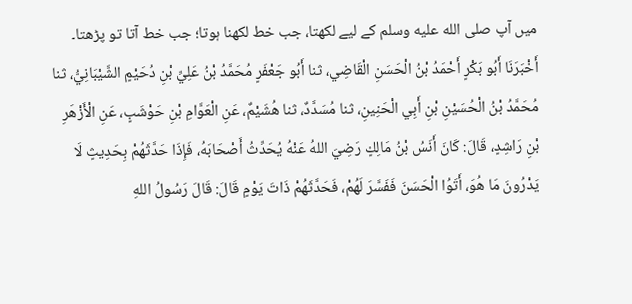میں آپ صلى الله عليه وسلم کے لیے لکھتا، جب خط لکھنا ہوتا؛ جب خط آتا تو پڑھتا۔
أَخْبَرَنَا أَبُو بَكْرٍ أَحْمَدُ بْنُ الْحَسَنِ الْقَاضِي، ثنا أَبُو جَعْفَرٍ مُحَمَّدُ بْنُ عَلِيِّ بْنِ دُحَيْمٍ الشَّيْبَانِيُّ، ثنا مُحَمَّدُ بْنُ الْحُسَيْنِ بْنِ أَبِي الْحَنِينِ، ثنا مُسَدَّدٌ، ثنا هُشَيْمٌ، عَنِ الْعَوَّامِ بْنِ حَوْشَبٍ، عَنِ الْأَزْهَرِ بْنِ رَاشِدٍ، قَالَ: كَانَ أَنَسُ بْنُ مَالِكٍ رَضِيَ اللهُ عَنْهُ يُحَدِّثُ أَصْحَابَهُ، فَإِذَا حَدَّثَهُمْ بِحَدِيثٍ لَا يَدْرُونَ مَا هُوَ، أَتَوُا الْحَسَنَ فَفَسَّرَ لَهُمْ، فَحَدَّثَهُمْ ذَاتَ يَوْمٍ قَالَ: قَالَ رَسُولُ اللهِ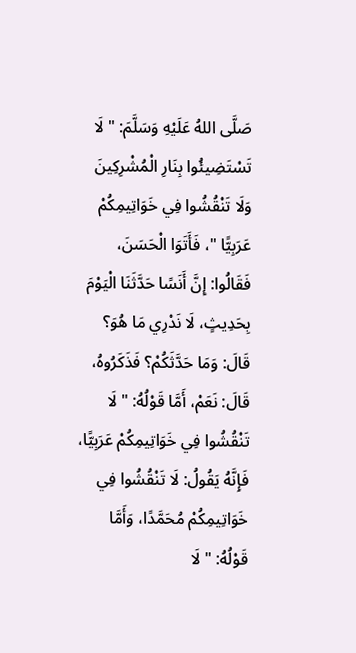صَلَّى اللهُ عَلَيْهِ وَسَلَّمَ: " لَا تَسْتَضِيئُوا بِنَارِ الْمُشْرِكِينَ وَلَا تَنْقُشُوا فِي خَوَاتِيمِكُمْ عَرَبِيًّا "، فَأَتَوَا الْحَسَنَ، فَقَالُوا: إِنَّ أَنَسًا حَدَّثَنَا الْيَوْمَ بِحَدِيثٍ، لَا نَدْرِي مَا هُوَ؟ قَالَ: وَمَا حَدَّثَكُمْ؟ فَذَكَرُوهُ، قَالَ: نَعَمْ، أَمَّا قَوْلُهُ: " لَا تَنْقُشُوا فِي خَوَاتِيمِكُمْ عَرَبِيًّا، فَإِنَّهُ يَقُولُ: لَا تَنْقُشُوا فِي خَوَاتِيمِكُمْ مُحَمَّدًا، وَأَمَّا قَوْلُهُ: " لَا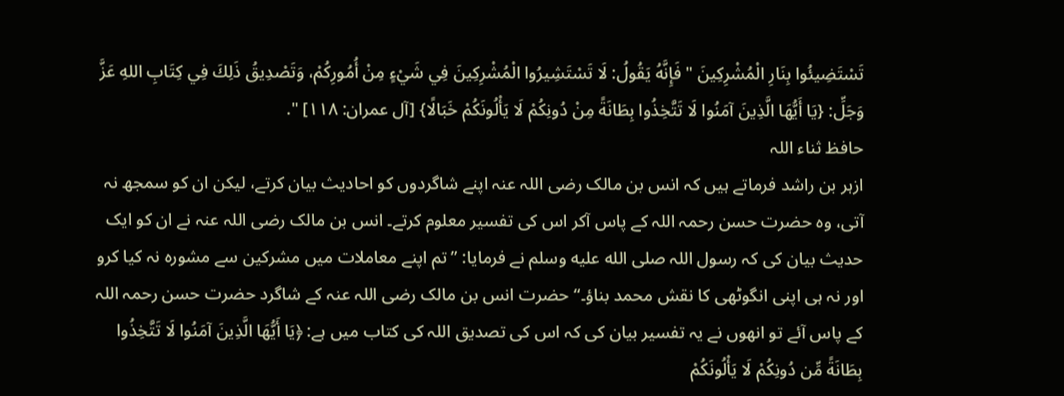تَسْتَضِيئُوا بِنَارِ الْمُشْرِكِينَ " فَإِنَّهُ يَقُولُ: لَا تَسْتَشِيرُوا الْمُشْرِكِينَ فِي شَيْءٍ مِنْ أُمُورِكُمْ، وَتَصْدِيقُ ذَلِكَ فِي كِتَابِ اللهِ عَزَّ وَجَلِّ: {يَا أَيُّهَا الَّذِينَ آمَنُوا لَا تَتَّخِذُوا بِطَانَةً مِنْ دُونِكُمْ لَا يَأْلُونَكُمْ خَبَالًا} [آل عمران: ١١٨] ".
حافظ ثناء اللہ
ازہر بن راشد فرماتے ہیں کہ انس بن مالک رضی اللہ عنہ اپنے شاگردوں کو احادیث بیان کرتے، لیکن ان کو سمجھ نہ آتی، وہ حضرت حسن رحمہ اللہ کے پاس آکر اس کی تفسیر معلوم کرتے۔ انس بن مالک رضی اللہ عنہ نے ان کو ایک حدیث بیان کی کہ رسول اللہ صلى الله عليه وسلم نے فرمایا: ”تم اپنے معاملات میں مشرکین سے مشورہ نہ کیا کرو اور نہ ہی اپنی انگوٹھی کا نقش محمد بناؤ۔“ حضرت انس بن مالک رضی اللہ عنہ کے شاگرد حضرت حسن رحمہ اللہ کے پاس آئے تو انھوں نے یہ تفسیر بیان کی کہ اس کی تصدیق اللہ کی کتاب میں ہے: ﴿يَا أَيُّهَا الَّذِينَ آمَنُوا لَا تَتَّخِذُوا بِطَانَةً مِّن دُونِكُمْ لَا يَأْلُونَكُمْ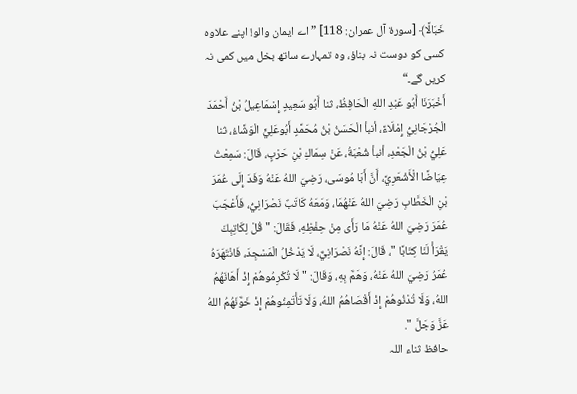خَبَالًا﴾ [سورة آل عمران: 118] ”اے ایمان والو! اپنے علاوہ کسی کو دوست نہ بناؤ، وہ تمہارے ساتھ بخل میں کمی نہ کریں گے۔“
أَخْبَرَنَا أَبُو عَبْدِ اللهِ الْحَافِظُ، ثنا أَبُو سَعِيدٍ إِسْمَاعِيلُ بْنُ أَحْمَدَ الْجُرْجَانِيُّ إِمْلَاءً، أنبأ الْحَسَنُ بْنُ مُحَمَّدٍ أَبُوعَلِيٍّ الْوَشَّاءُ، ثنا عَلِيُّ بْنُ الْجَعْدِ، أنبأ شُعْبَةُ، عَنْ سِمَاكِ بْنِ حَرْبٍ، قَالَ: سَمِعْتُ عِيَاضًا الْأَشْعَرِيَّ، أَنَّ أَبَا مُوسَى، رَضِيَ اللهُ عَنْهُ وَفَدَ إِلَى عُمَرَ بْنِ الْخَطَّابِ رَضِيَ اللهُ عَنْهُمَا، وَمَعَهُ كَاتَبٌ نَصْرَانِيُّ، فَأَعْجَبَ عُمَرَ رَضِيَ اللهُ عَنْهُ مَا رَأَى مِنْ حِفْظِهِ، فَقَالَ: " قُلْ لِكَاتِبِكَ يَقْرَأْ لَنَا كِتَابًا "، قَالَ: إِنَّهُ نَصْرَانِيٌّ، لَا يَدْخُلُ الْمَسْجِدَ، فَانْتَهَرَهُ عُمَرُ رَضِيَ اللهُ عَنْهُ، وَهَمَّ بِهِ، وَقَالَ: " لَا تُكْرِمُوهُمْ إِذْ أَهَانَهُمُ اللهُ، وَلَا تُدْنُوهُمْ إِذْ أَقْصَاهُمُ اللهُ، وَلَا تَأْتَمِنُوهُمْ إِذْ خَوَّنَهُمُ اللهُ عَزَّ وَجَلَّ ".
حافظ ثناء اللہ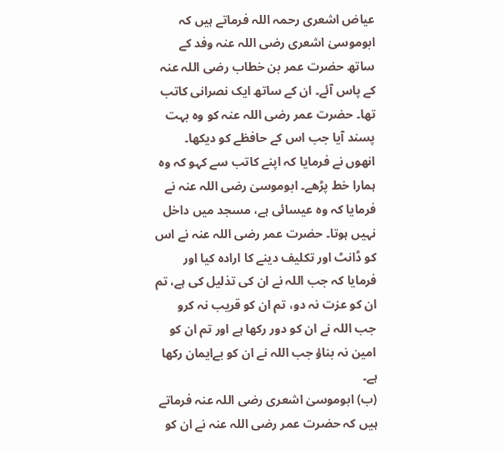عیاض اشعری رحمہ اللہ فرماتے ہیں کہ ابوموسیٰ اشعری رضی اللہ عنہ وفد کے ساتھ حضرت عمر بن خطاب رضی اللہ عنہ کے پاس آئے۔ ان کے ساتھ ایک نصرانی کاتب تھا۔ حضرت عمر رضی اللہ عنہ کو وہ بہت پسند آیا جب اس کے حافظے کو دیکھا۔ انھوں نے فرمایا کہ اپنے کاتب سے کہو کہ وہ ہمارا خط پڑھے۔ ابوموسیٰ رضی اللہ عنہ نے فرمایا کہ وہ عیسائی ہے، مسجد میں داخل نہیں ہوتا۔ حضرت عمر رضی اللہ عنہ نے اس کو ڈانٹ اور تکلیف دینے کا ارادہ کیا اور فرمایا کہ جب اللہ نے ان کی تذلیل کی ہے، تم ان کو عزت نہ دو، تم ان کو قریب نہ کرو جب اللہ نے ان کو دور رکھا ہے اور تم ان کو امین نہ بناؤ جب اللہ نے ان کو بےایمان رکھا ہے۔
(ب) ابوموسیٰ اشعری رضی اللہ عنہ فرماتے ہیں کہ حضرت عمر رضی اللہ عنہ نے ان کو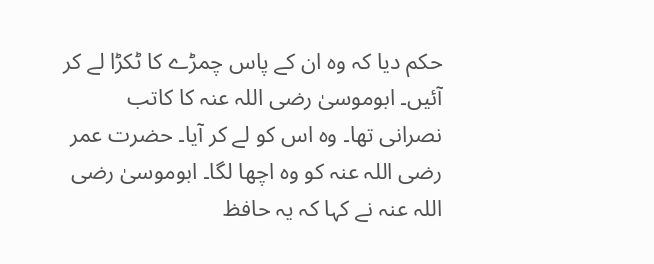حکم دیا کہ وہ ان کے پاس چمڑے کا ٹکڑا لے کر آئیں۔ ابوموسیٰ رضی اللہ عنہ کا کاتب نصرانی تھا۔ وہ اس کو لے کر آیا۔ حضرت عمر رضی اللہ عنہ کو وہ اچھا لگا۔ ابوموسیٰ رضی اللہ عنہ نے کہا کہ یہ حافظ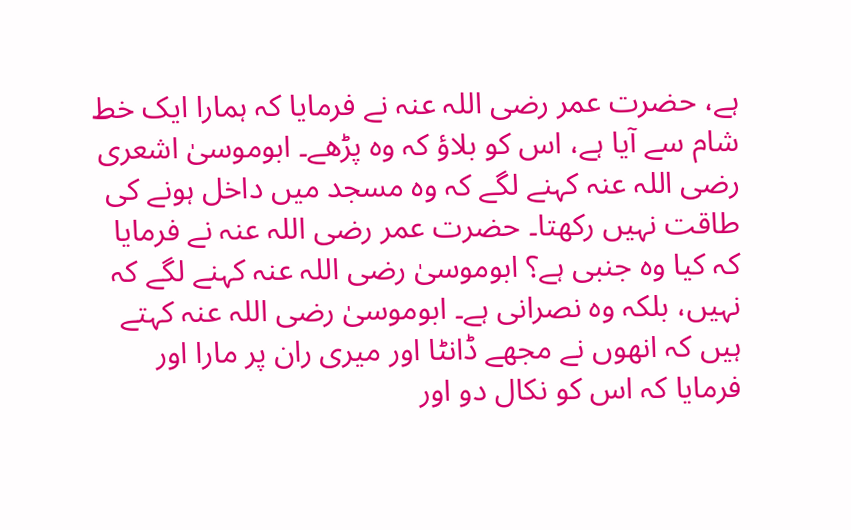ہے، حضرت عمر رضی اللہ عنہ نے فرمایا کہ ہمارا ایک خط شام سے آیا ہے، اس کو بلاؤ کہ وہ پڑھے۔ ابوموسیٰ اشعری رضی اللہ عنہ کہنے لگے کہ وہ مسجد میں داخل ہونے کی طاقت نہیں رکھتا۔ حضرت عمر رضی اللہ عنہ نے فرمایا کہ کیا وہ جنبی ہے؟ ابوموسیٰ رضی اللہ عنہ کہنے لگے کہ نہیں، بلکہ وہ نصرانی ہے۔ ابوموسیٰ رضی اللہ عنہ کہتے ہیں کہ انھوں نے مجھے ڈانٹا اور میری ران پر مارا اور فرمایا کہ اس کو نکال دو اور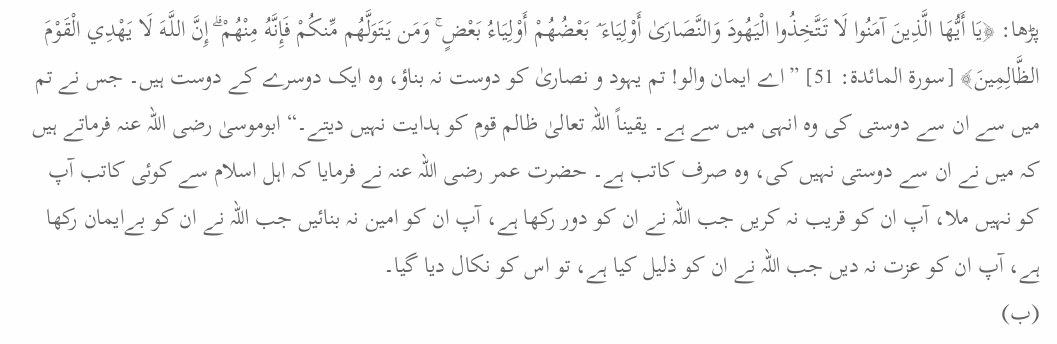پڑھا: ﴿يَا أَيُّهَا الَّذِينَ آمَنُوا لَا تَتَّخِذُوا الْيَهُودَ وَالنَّصَارَىٰ أَوْلِيَاءَ ۘ بَعْضُهُمْ أَوْلِيَاءُ بَعْضٍ ۚ وَمَن يَتَوَلَّهُم مِّنكُمْ فَإِنَّهُ مِنْهُمْ ۗ إِنَّ اللَّـهَ لَا يَهْدِي الْقَوْمَ الظَّالِمِينَ﴾ [سورة المائدة: 51] ”اے ایمان والو! تم یہود و نصاریٰ کو دوست نہ بناؤ، وہ ایک دوسرے کے دوست ہیں۔ جس نے تم میں سے ان سے دوستی کی وہ انہی میں سے ہے۔ یقیناً اللہ تعالیٰ ظالم قوم کو ہدایت نہیں دیتے۔“ ابوموسیٰ رضی اللہ عنہ فرماتے ہیں کہ میں نے ان سے دوستی نہیں کی، وہ صرف کاتب ہے۔ حضرت عمر رضی اللہ عنہ نے فرمایا کہ اہل اسلام سے کوئی کاتب آپ کو نہیں ملا، آپ ان کو قریب نہ کریں جب اللہ نے ان کو دور رکھا ہے، آپ ان کو امین نہ بنائیں جب اللہ نے ان کو بےایمان رکھا ہے، آپ ان کو عزت نہ دیں جب اللہ نے ان کو ذلیل کیا ہے، تو اس کو نکال دیا گیا۔
(ب)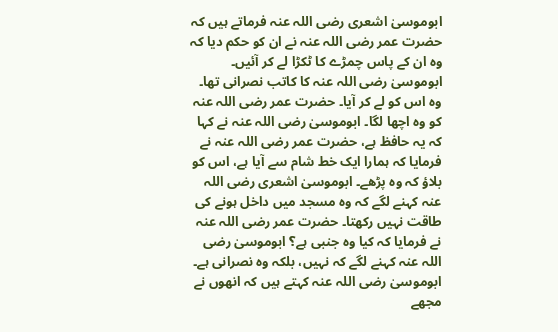ابوموسیٰ اشعری رضی اللہ عنہ فرماتے ہیں کہ حضرت عمر رضی اللہ عنہ نے ان کو حکم دیا کہ وہ ان کے پاس چمڑے کا ٹکڑا لے کر آئیں۔ ابوموسیٰ رضی اللہ عنہ کا کاتب نصرانی تھا۔ وہ اس کو لے کر آیا۔ حضرت عمر رضی اللہ عنہ کو وہ اچھا لگا۔ ابوموسیٰ رضی اللہ عنہ نے کہا کہ یہ حافظ ہے، حضرت عمر رضی اللہ عنہ نے فرمایا کہ ہمارا ایک خط شام سے آیا ہے، اس کو بلاؤ کہ وہ پڑھے۔ ابوموسیٰ اشعری رضی اللہ عنہ کہنے لگے کہ وہ مسجد میں داخل ہونے کی طاقت نہیں رکھتا۔ حضرت عمر رضی اللہ عنہ نے فرمایا کہ کیا وہ جنبی ہے؟ ابوموسیٰ رضی اللہ عنہ کہنے لگے کہ نہیں، بلکہ وہ نصرانی ہے۔ ابوموسیٰ رضی اللہ عنہ کہتے ہیں کہ انھوں نے مجھے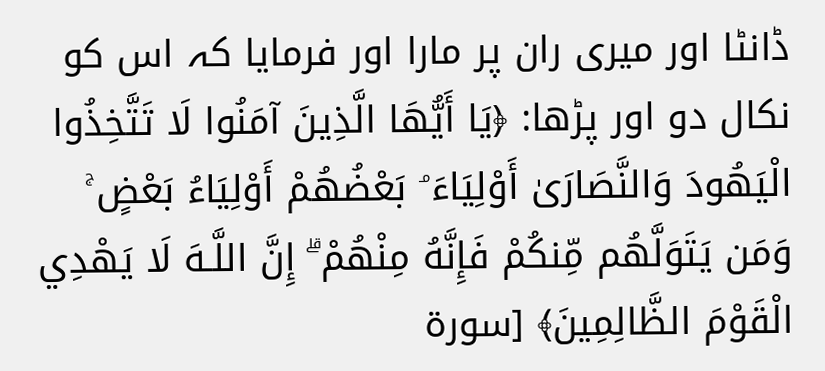ڈانٹا اور میری ران پر مارا اور فرمایا کہ اس کو نکال دو اور پڑھا: ﴿يَا أَيُّهَا الَّذِينَ آمَنُوا لَا تَتَّخِذُوا الْيَهُودَ وَالنَّصَارَىٰ أَوْلِيَاءَ ۘ بَعْضُهُمْ أَوْلِيَاءُ بَعْضٍ ۚ وَمَن يَتَوَلَّهُم مِّنكُمْ فَإِنَّهُ مِنْهُمْ ۗ إِنَّ اللَّـهَ لَا يَهْدِي الْقَوْمَ الظَّالِمِينَ﴾ [سورة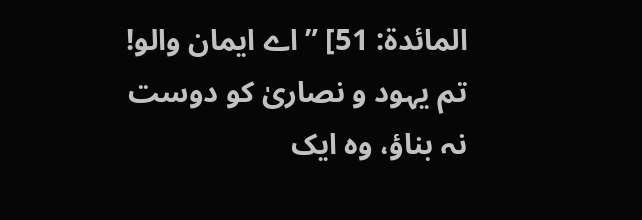المائدة: 51] ”اے ایمان والو! تم یہود و نصاریٰ کو دوست نہ بناؤ، وہ ایک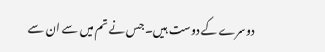دوسرے کے دوست ہیں۔ جس نے تم میں سے ان سے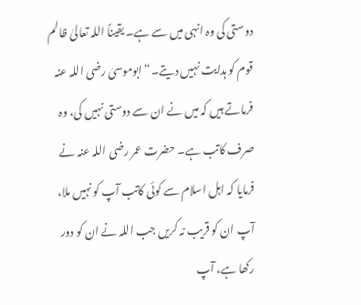دوستی کی وہ انہی میں سے ہے۔ یقیناً اللہ تعالیٰ ظالم قوم کو ہدایت نہیں دیتے۔“ ابوموسیٰ رضی اللہ عنہ فرماتے ہیں کہ میں نے ان سے دوستی نہیں کی، وہ صرف کاتب ہے۔ حضرت عمر رضی اللہ عنہ نے فرمایا کہ اہل اسلام سے کوئی کاتب آپ کو نہیں ملا، آپ ان کو قریب نہ کریں جب اللہ نے ان کو دور رکھا ہے، آپ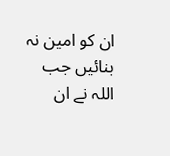ان کو امین نہ بنائیں جب اللہ نے ان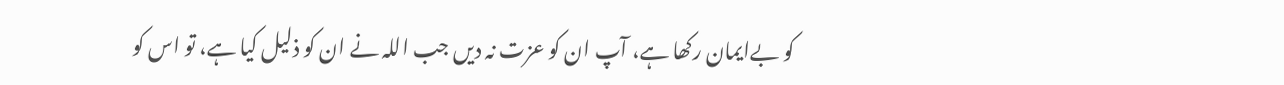کو بےایمان رکھا ہے، آپ ان کو عزت نہ دیں جب اللہ نے ان کو ذلیل کیا ہے، تو اس کو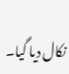نکال دیا گیا۔